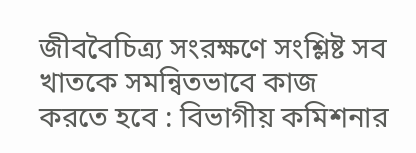জীববৈচিত্র্য সংরক্ষণে সংশ্লিষ্ট সব খাতকে সমন্বিতভাবে কাজ করতে হবে : বিভাগীয় কমিশনার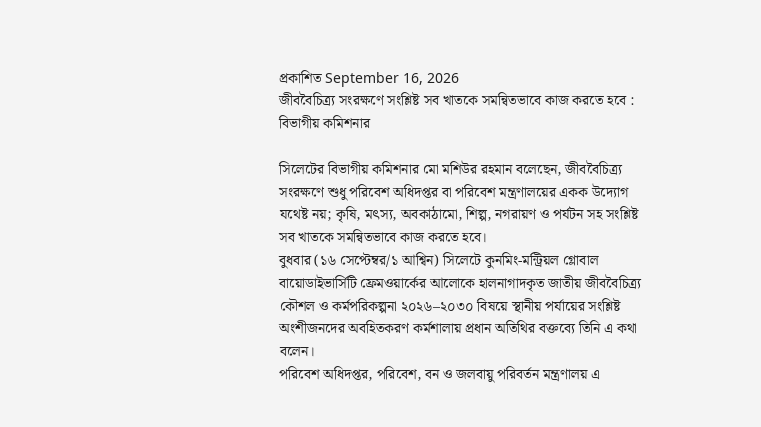প্রকাশিত September 16, 2026
জীববৈচিত্র্য সংরক্ষণে সংশ্লিষ্ট সব খাতকে সমন্বিতভাবে কাজ করতে হবে : বিভাগীয় কমিশনার

সিলেটের বিভাগীয় কমিশনার মো মশিউর রহমান বলেছেন, জীববৈচিত্র্য সংরক্ষণে শুধু পরিবেশ অধিদপ্তর বা পরিবেশ মন্ত্রণালয়ের একক উদ্যোগ যথেষ্ট নয়; কৃষি, মৎস্য, অবকাঠামো, শিল্প, নগরায়ণ ও পর্যটন সহ সংশ্লিষ্ট সব খাতকে সমন্বিতভাবে কাজ করতে হবে।
বুধবার (১৬ সেপ্টেম্বর/১ আশ্বিন) সিলেটে কুনমিং-মন্ট্রিয়ল গ্লোবাল বায়োডাইভার্সিটি ফ্রেমওয়ার্কের আলোকে হালনাগাদকৃত জাতীয় জীববৈচিত্র্য কৌশল ও কর্মপরিকল্পনা ২০২৬–২০৩০ বিষয়ে স্থানীয় পর্যায়ের সংশ্লিষ্ট অংশীজনদের অবহিতকরণ কর্মশালায় প্রধান অতিথির বক্তব্যে তিনি এ কথা বলেন।
পরিবেশ অধিদপ্তর, পরিবেশ, বন ও জলবায়ু পরিবর্তন মন্ত্রণালয় এ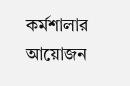কর্মশালার আয়োজন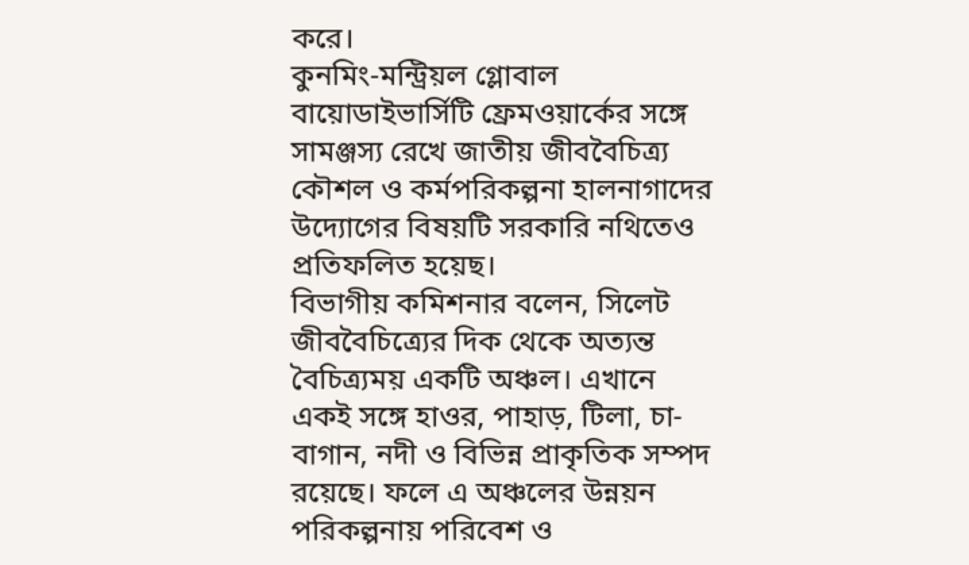করে।
কুনমিং-মন্ট্রিয়ল গ্লোবাল বায়োডাইভার্সিটি ফ্রেমওয়ার্কের সঙ্গে সামঞ্জস্য রেখে জাতীয় জীববৈচিত্র্য কৌশল ও কর্মপরিকল্পনা হালনাগাদের উদ্যোগের বিষয়টি সরকারি নথিতেও প্রতিফলিত হয়েছ।
বিভাগীয় কমিশনার বলেন, সিলেট জীববৈচিত্র্যের দিক থেকে অত্যন্ত বৈচিত্র্যময় একটি অঞ্চল। এখানে একই সঙ্গে হাওর, পাহাড়, টিলা, চা-বাগান, নদী ও বিভিন্ন প্রাকৃতিক সম্পদ রয়েছে। ফলে এ অঞ্চলের উন্নয়ন পরিকল্পনায় পরিবেশ ও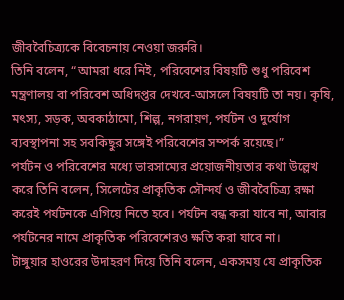জীববৈচিত্র্যকে বিবেচনায় নেওয়া জরুরি।
তিনি বলেন, “আমরা ধরে নিই, পরিবেশের বিষয়টি শুধু পরিবেশ মন্ত্রণালয় বা পরিবেশ অধিদপ্তর দেখবে-আসলে বিষয়টি তা নয়। কৃষি, মৎস্য, সড়ক, অবকাঠামো, শিল্প, নগরায়ণ, পর্যটন ও দুর্যোগ ব্যবস্থাপনা সহ সবকিছুর সঙ্গেই পরিবেশের সম্পর্ক রয়েছে।”
পর্যটন ও পরিবেশের মধ্যে ভারসাম্যের প্রয়োজনীয়তার কথা উল্লেখ করে তিনি বলেন, সিলেটের প্রাকৃতিক সৌন্দর্য ও জীববৈচিত্র্য রক্ষা করেই পর্যটনকে এগিয়ে নিতে হবে। পর্যটন বন্ধ করা যাবে না, আবার পর্যটনের নামে প্রাকৃতিক পরিবেশেরও ক্ষতি করা যাবে না।
টাঙ্গুয়ার হাওরের উদাহরণ দিয়ে তিনি বলেন, একসময় যে প্রাকৃতিক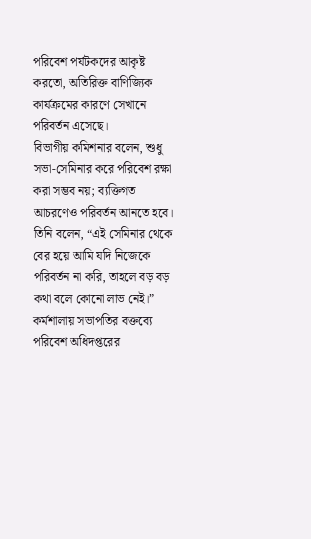পরিবেশ পর্যটকদের আকৃষ্ট করতো, অতিরিক্ত বাণিজ্যিক কার্যক্রমের কারণে সেখানে পরিবর্তন এসেছে।
বিভাগীয় কমিশনার বলেন, শুধু সভা-সেমিনার করে পরিবেশ রক্ষা করা সম্ভব নয়; ব্যক্তিগত আচরণেও পরিবর্তন আনতে হবে।
তিনি বলেন, “এই সেমিনার থেকে বের হয়ে আমি যদি নিজেকে পরিবর্তন না করি, তাহলে বড় বড় কথা বলে কোনো লাভ নেই।”
কর্মশালায় সভাপতির বক্তব্যে পরিবেশ অধিদপ্তরের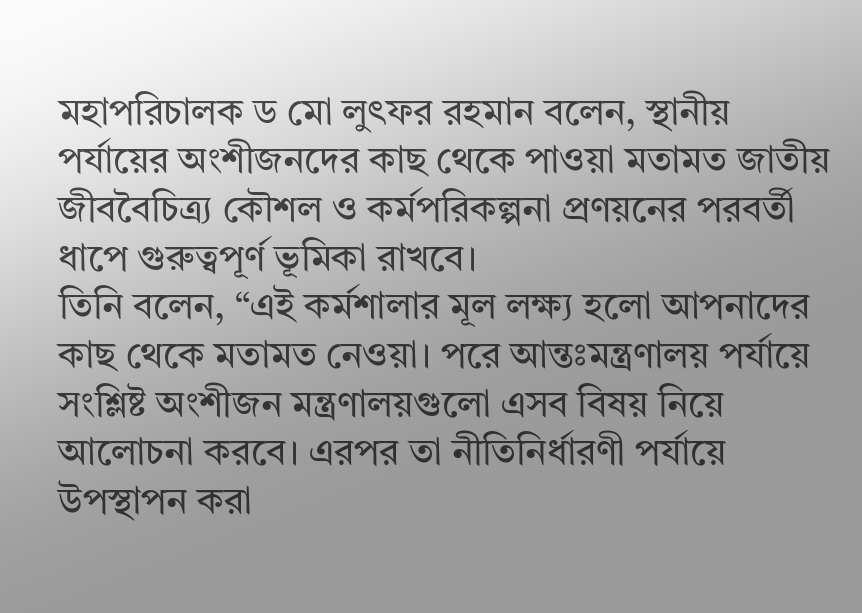মহাপরিচালক ড মো লুৎফর রহমান বলেন, স্থানীয় পর্যায়ের অংশীজনদের কাছ থেকে পাওয়া মতামত জাতীয় জীববৈচিত্র্য কৌশল ও কর্মপরিকল্পনা প্রণয়নের পরবর্তী ধাপে গুরুত্বপূর্ণ ভূমিকা রাখবে।
তিনি বলেন, “এই কর্মশালার মূল লক্ষ্য হলো আপনাদের কাছ থেকে মতামত নেওয়া। পরে আন্তঃমন্ত্রণালয় পর্যায়ে সংশ্লিষ্ট অংশীজন মন্ত্রণালয়গুলো এসব বিষয় নিয়ে আলোচনা করবে। এরপর তা নীতিনির্ধারণী পর্যায়ে উপস্থাপন করা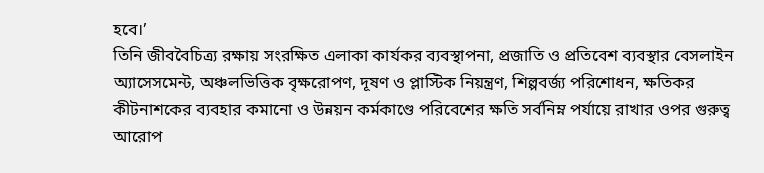হবে।’
তিনি জীববৈচিত্র্য রক্ষায় সংরক্ষিত এলাকা কার্যকর ব্যবস্থাপনা, প্রজাতি ও প্রতিবেশ ব্যবস্থার বেসলাইন অ্যাসেসমেন্ট, অঞ্চলভিত্তিক বৃক্ষরোপণ, দূষণ ও প্লাস্টিক নিয়ন্ত্রণ, শিল্পবর্জ্য পরিশোধন, ক্ষতিকর কীটনাশকের ব্যবহার কমানো ও উন্নয়ন কর্মকাণ্ডে পরিবেশের ক্ষতি সর্বনিম্ন পর্যায়ে রাখার ওপর গুরুত্ব আরোপ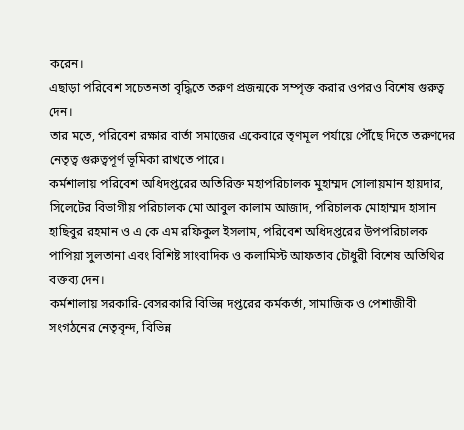করেন।
এছাড়া পরিবেশ সচেতনতা বৃদ্ধিতে তরুণ প্রজন্মকে সম্পৃক্ত করার ওপরও বিশেষ গুরুত্ব দেন।
তার মতে, পরিবেশ রক্ষার বার্তা সমাজের একেবারে তৃণমূল পর্যায়ে পৌঁছে দিতে তরুণদের নেতৃত্ব গুরুত্বপূর্ণ ভূমিকা রাখতে পারে।
কর্মশালায় পরিবেশ অধিদপ্তরের অতিরিক্ত মহাপরিচালক মুহাম্মদ সোলায়মান হায়দার, সিলেটের বিভাগীয় পরিচালক মো আবুল কালাম আজাদ, পরিচালক মোহাম্মদ হাসান হাছিবুর রহমান ও এ কে এম রফিকুল ইসলাম, পরিবেশ অধিদপ্তরের উপপরিচালক পাপিয়া সুলতানা এবং বিশিষ্ট সাংবাদিক ও কলামিস্ট আফতাব চৌধুরী বিশেষ অতিথির বক্তব্য দেন।
কর্মশালায় সরকারি-বেসরকারি বিভিন্ন দপ্তরের কর্মকর্তা, সামাজিক ও পেশাজীবী সংগঠনের নেতৃবৃন্দ, বিভিন্ন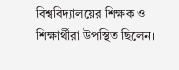বিশ্ববিদ্যালয়ের শিক্ষক ও শিক্ষার্থীরা উপস্থিত ছিলেন।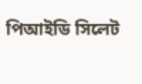পিআইডি সিলেট